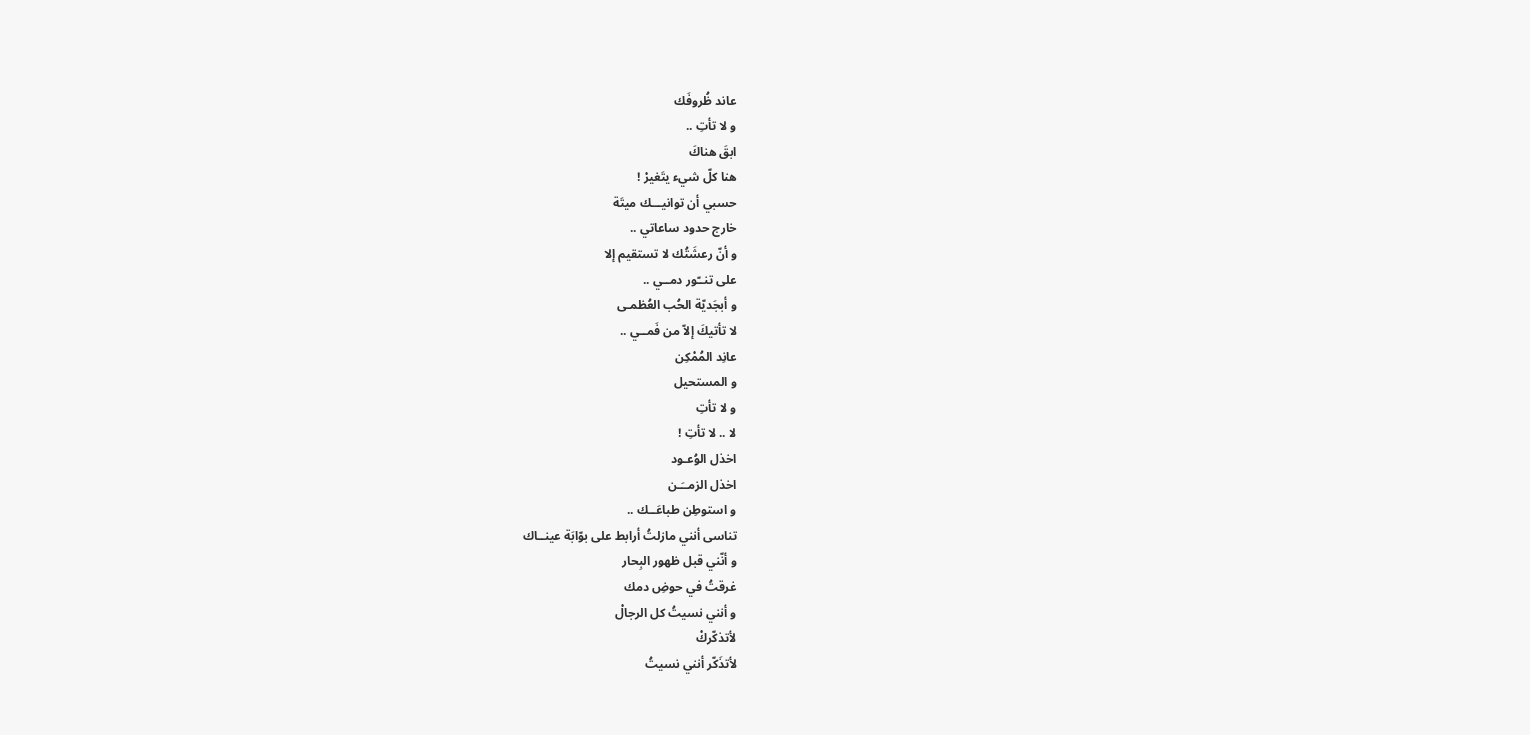عاند ظُروفَك
و لا تأتِ ..
ابقَ هناكَ
هنا كلّ شيء يتَغيرْ !
حسبي أن توانيـــك ميتَة
خارج حدود ساعاتي ..
و أنّ رعشَتُك لا تستقيم إلا
على تنــّور دمــي ..
و أبجَديّة الحُب العُظمـى
لا تأتيكَ إلاّ من فَمــي ..
عانِد المُمْكِن
و المستحيل
و لا تأتِ
لا .. لا تأتِ !
اخذل الوُعـود
اخذل الزمــَـن
و استوطِن طباعَــك ..
تناسى أنني مازلتُ أرابط على بوّابَة عينــاك
و أنّني قبل ظهور البِحار
غرقتُ في حوضِ دمك
و أنني نسيتُ كل الرجالْ
لأتذكّركْ
لأتذَكّر أنني نسيتُ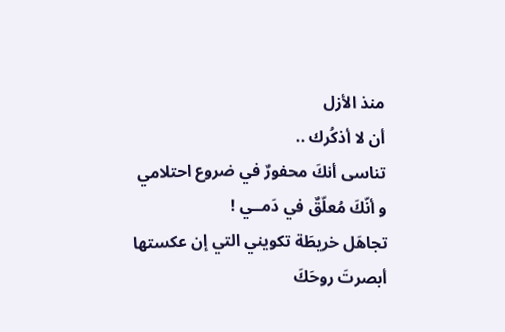منذ الأزل
أن لا أذكُرك ..
تناسى أنكَ محفورٌ في ضروع احتلامي
و أنّكَ مُعلّقٌ في دَمــي !
تجاهَل خريطَة تكويني التي إن عكستها
أبصرتَ روحَكَ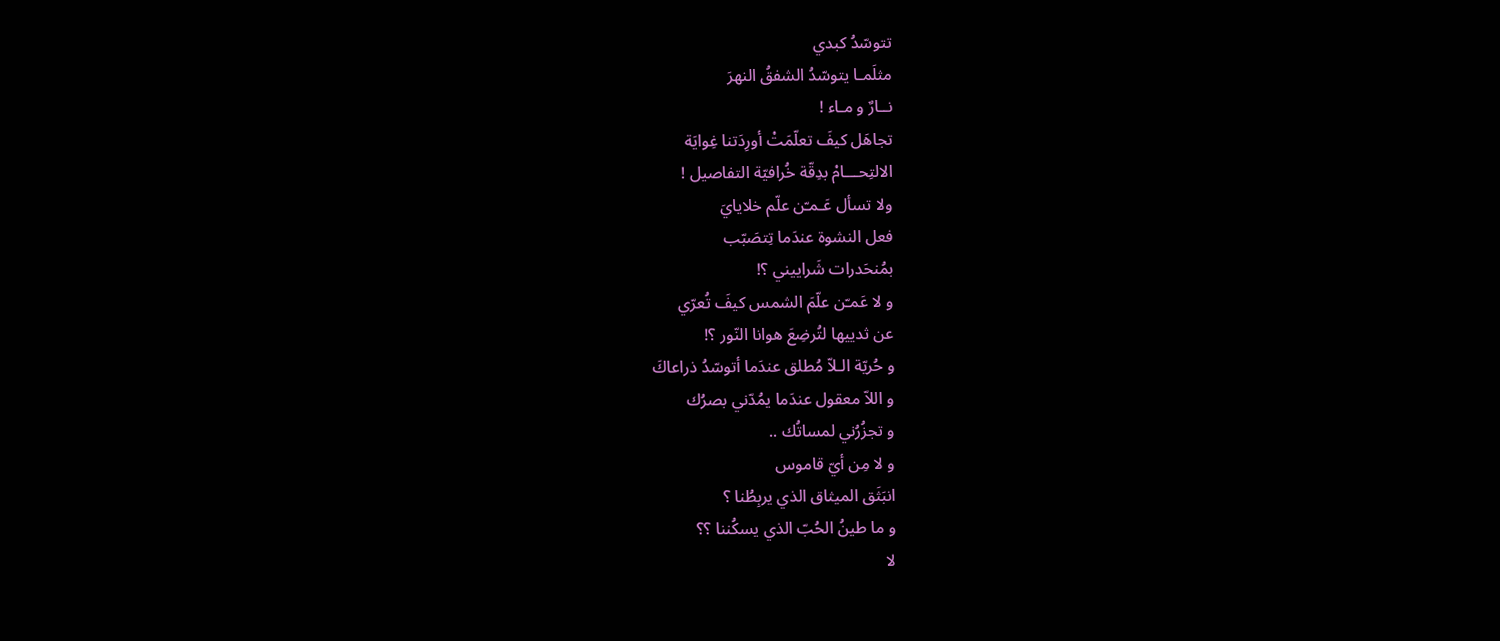تتوسّدُ كبدي
مثلَمـا يتوسّدُ الشفقُ النهرَ
نــارٌ و مـاء !
تجاهَل كيفَ تعلّمَتْ أورِدَتنا غِوايَة
الالتِحـــامْ بدِقّة خُرافيّة التفاصيل !
ولا تسأل عَـمـّن علّم خلايايَ
فعل النشوة عندَما تِتصَبّب
بمُنحَدرات شَراييني ؟!
و لا عَمـّن علّمَ الشمس كيفَ تُعرّي
عن ثدييها لتُرضِعَ هوانا النّور ؟!
و حُريّة الـلاّ مُطلق عندَما أتوسّدُ ذراعاكَ
و اللاّ معقول عندَما يمُدّني بصرُك
و تجزُرُني لمساتُك ..
و لا مِن أيّ قاموس
انبَثَق الميثاق الذي يربِطُنا ؟
و ما طينُ الحُبّ الذي يسكُننا ؟؟
لا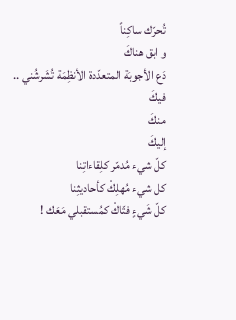تُحرّك ساكِناً
و ابق هناكَ
دَع الأجوبَة المتعدّدة الأنظِمَة تُشَرشُني ..
فيكَ
منكَ
إليكَ
كلّ شيء مُدمّر كلِقاءاتِنا
كل شيء مُهلِكْ كأحاديثِنا
كلّ شَيءٍ فتّاكْ كمُستقبلي مَعَك !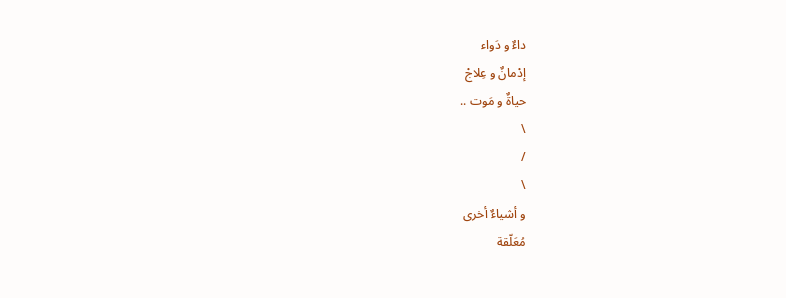داءٌ و دَواء
إدْمانٌ و عِلاجْ
حياةٌ و مَوت ..
\
/
\
و أشياءٌ أخرى
مُعَلّقة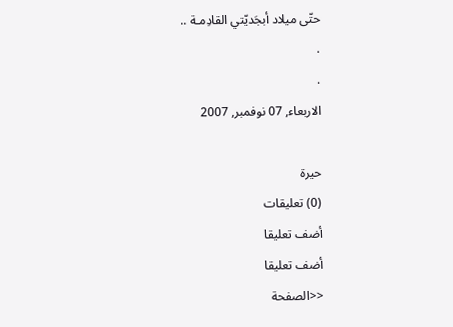حتّى ميلاد أبجَديّتي القادِمـة ..
.
.
الاربعاء, 07 نوفمبر, 2007

حيرة
(0) تعليقات
أضف تعليقا
أضف تعليقا
<<الصفحة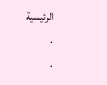الرئيسية
.
.